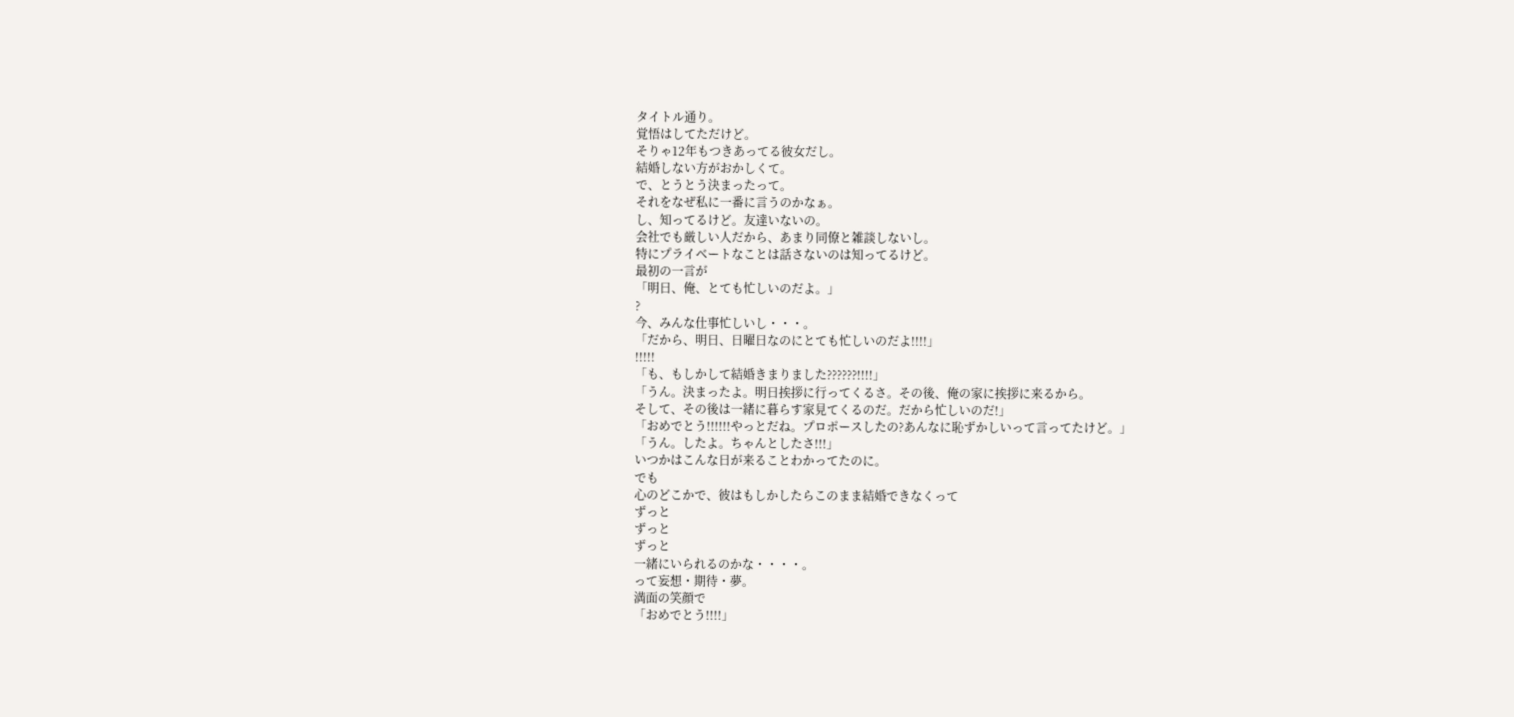タイトル通り。
覚悟はしてただけど。
そりゃ12年もつきあってる彼女だし。
結婚しない方がおかしくて。
で、とうとう決まったって。
それをなぜ私に一番に言うのかなぁ。
し、知ってるけど。友達いないの。
会社でも厳しい人だから、あまり同僚と雑談しないし。
特にプライベートなことは話さないのは知ってるけど。
最初の一言が
「明日、俺、とても忙しいのだよ。」
?
今、みんな仕事忙しいし・・・。
「だから、明日、日曜日なのにとても忙しいのだよ!!!!」
!!!!!
「も、もしかして結婚きまりました??????!!!!」
「うん。決まったよ。明日挨拶に行ってくるさ。その後、俺の家に挨拶に来るから。
そして、その後は一緒に暮らす家見てくるのだ。だから忙しいのだ!」
「おめでとう!!!!!!やっとだね。プロポースしたの?あんなに恥ずかしいって言ってたけど。」
「うん。したよ。ちゃんとしたさ!!!」
いつかはこんな日が来ることわかってたのに。
でも
心のどこかで、彼はもしかしたらこのまま結婚できなくって
ずっと
ずっと
ずっと
一緒にいられるのかな・・・・。
って妄想・期待・夢。
満面の笑顔で
「おめでとう!!!!」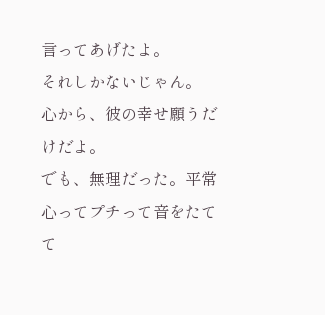言ってあげたよ。
それしかないじゃん。
心から、彼の幸せ願うだけだよ。
でも、無理だった。平常心ってプチって音をたてて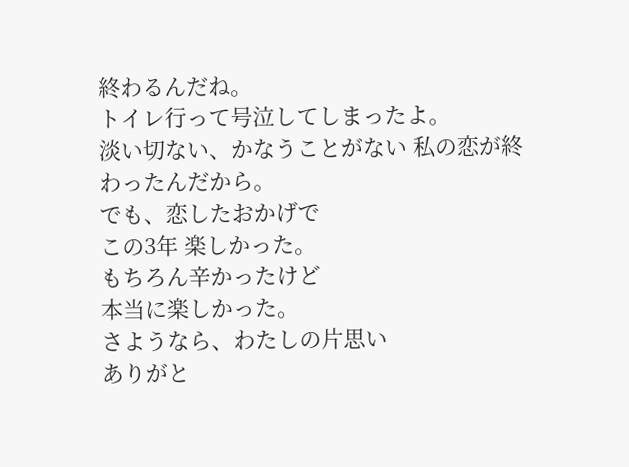終わるんだね。
トイレ行って号泣してしまったよ。
淡い切ない、かなうことがない 私の恋が終わったんだから。
でも、恋したおかげで
この3年 楽しかった。
もちろん辛かったけど
本当に楽しかった。
さようなら、わたしの片思い
ありがと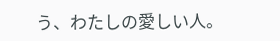う、わたしの愛しい人。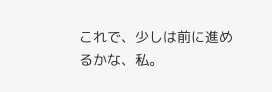これで、少しは前に進めるかな、私。